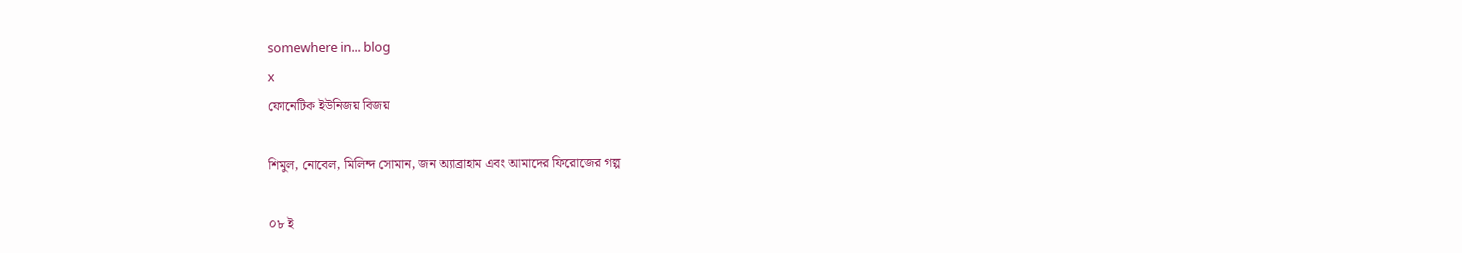somewhere in... blog
x
ফোনেটিক ইউনিজয় বিজয়

শিমুল, নোবেল, মিলিন্দ সোমান, জন অ্যাব্রাহাম এবং আমাদের ফিরোজের গল্প

০৮ ই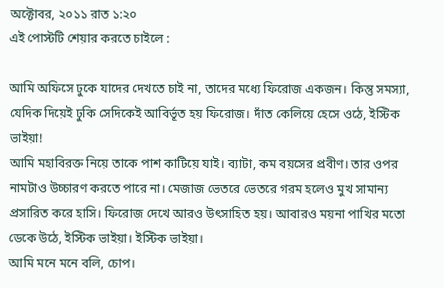অক্টোবর, ২০১১ রাত ১:২০
এই পোস্টটি শেয়ার করতে চাইলে :

আমি অফিসে ঢুকে যাদের দেখতে চাই না, তাদের মধ্যে ফিরোজ একজন। কিন্তু সমস্যা, যেদিক দিয়েই ঢুকি সেদিকেই আবির্ভূত হয় ফিরোজ। দাঁত কেলিয়ে হেসে ওঠে, ইস্টিক ভাইয়া!
আমি মহাবিরক্ত নিয়ে তাকে পাশ কাটিয়ে যাই। ব্যাটা, কম বয়সের প্রবীণ। তার ওপর নামটাও উচ্চারণ করতে পারে না। মেজাজ ভেতরে ভেতরে গরম হলেও মুখ সামান্য প্রসারিত করে হাসি। ফিরোজ দেখে আরও উৎসাহিত হয়। আবারও ময়না পাখির মতো ডেকে উঠে, ইস্টিক ভাইয়া। ইস্টিক ভাইয়া।
আমি মনে মনে বলি, চোপ।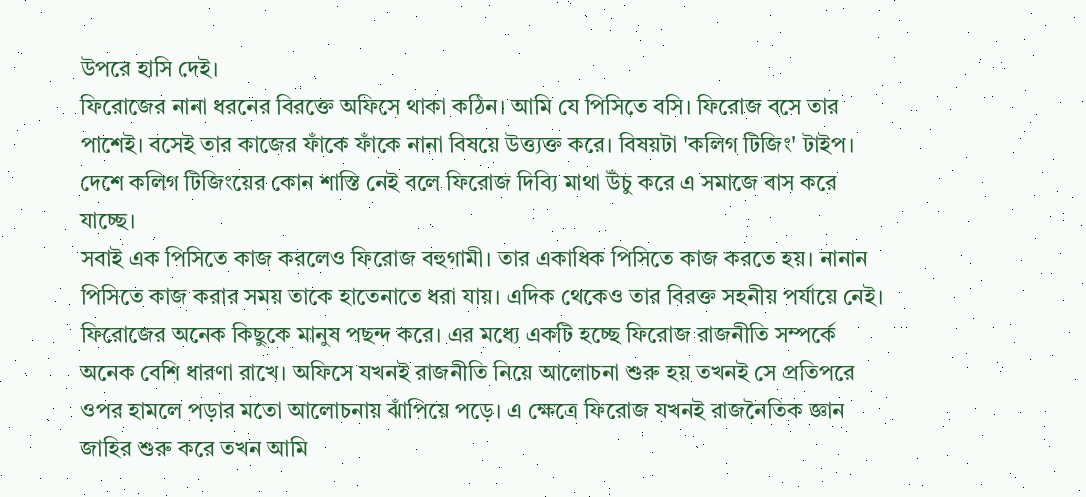উপরে হাসি দেই।
ফিরোজের নানা ধরনের বিরক্তে অফিসে থাকা কঠিন। আমি যে পিসিতে বসি। ফিরোজ বসে তার পাশেই। বসেই তার কাজের ফাঁকে ফাঁকে নানা বিষয়ে উত্ত্যক্ত করে। বিষয়টা 'কলিগ টিজিং' টাইপ। দেশে কলিগ টিজিংয়ের কোন শাস্তি নেই বলে ফিরোজ দিব্যি মাথা উঁচু করে এ সমাজে বাস করে যাচ্ছে।
সবাই এক পিসিতে কাজ করলেও ফিরোজ বহুগামী। তার একাধিক পিসিতে কাজ করতে হয়। নানান পিসিতে কাজ করার সময় তাকে হাতেনাতে ধরা যায়। এদিক থেকেও তার বিরক্ত সহনীয় পর্যায়ে নেই।
ফিরোজের অনেক কিছুকে মানুষ পছন্দ করে। এর মধ্যে একটি হচ্ছে ফিরোজ রাজনীতি সম্পর্কে অনেক বেশি ধারণা রাখে। অফিসে যখনই রাজনীতি নিয়ে আলোচনা শুরু হয় তখনই সে প্রতিপরে ওপর হামলে পড়ার মতো আলোচনায় ঝাঁপিয়ে পড়ে। এ ক্ষেত্রে ফিরোজ যখনই রাজনৈতিক জ্ঞান জাহির শুরু করে তখন আমি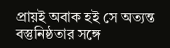প্রায়ই অবাক হই সে অত্যন্ত বস্তুনিষ্ঠতার সঙ্গে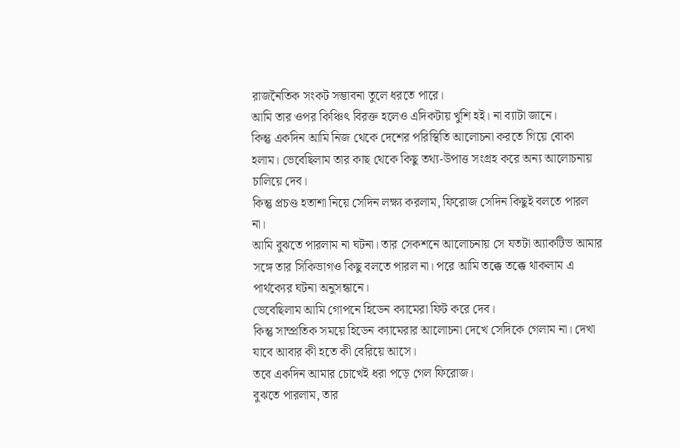রাজনৈতিক সংকট সম্ভাবনা তুলে ধরতে পারে।
আমি তার ওপর কিঞ্চিৎ বিরক্ত হলেও এদিকটায় খুশি হই। না ব্যাটা জানে।
কিন্তু একদিন আমি নিজ থেকে দেশের পরিস্থিতি আলোচনা করতে গিয়ে বোকা হলাম। ভেবেছিলাম তার কাছ থেকে কিছু তথ্য-উপাত্ত সংগ্রহ করে অন্য আলোচনায় চালিয়ে দেব।
কিন্তু প্রচণ্ড হতাশা নিয়ে সেদিন লক্ষ্য করলাম, ফিরোজ সেদিন কিছুই বলতে পারল না।
আমি বুঝতে পারলাম না ঘটনা। তার সেকশনে আলোচনায় সে যতটা অ্যাকটিভ আমার সঙ্গে তার সিকিভাগও কিছু বলতে পারল না। পরে আমি তক্কে তক্কে থাকলাম এ পার্থক্যের ঘটনা অনুসন্ধানে।
ভেবেছিলাম আমি গোপনে হিডেন ক্যামেরা ফিট করে দেব।
কিন্তু সাম্প্রতিক সময়ে হিডেন ক্যামেরার আলোচনা দেখে সেদিকে গেলাম না। দেখা যাবে আবার কী হতে কী বেরিয়ে আসে।
তবে একদিন আমার চোখেই ধরা পড়ে গেল ফিরোজ।
বুঝতে পারলাম, তার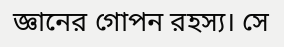জ্ঞানের গোপন রহস্য। সে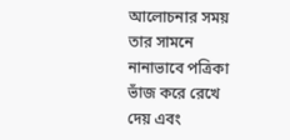আলোচনার সময় তার সামনে নানাভাবে পত্রিকা ভাঁজ করে রেখে দেয় এবং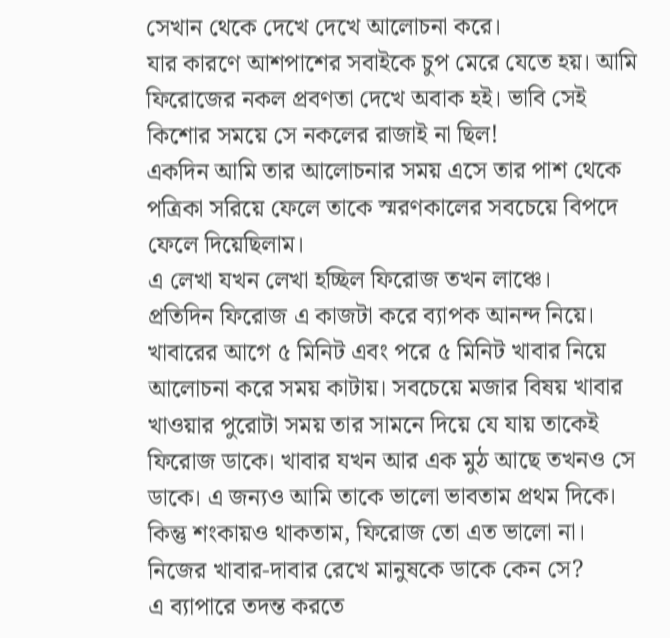সেখান থেকে দেখে দেখে আলোচনা করে।
যার কারণে আশপাশের সবাইকে চুপ মেরে যেতে হয়। আমি ফিরোজের নকল প্রবণতা দেখে অবাক হই। ভাবি সেই কিশোর সময়ে সে নকলের রাজাই না ছিল!
একদিন আমি তার আলোচনার সময় এসে তার পাশ থেকে পত্রিকা সরিয়ে ফেলে তাকে স্মরণকালের সবচেয়ে বিপদে ফেলে দিয়েছিলাম।
এ লেখা যখন লেখা হচ্ছিল ফিরোজ তখন লাঞ্চে।
প্রতিদিন ফিরোজ এ কাজটা করে ব্যাপক আনন্দ নিয়ে। খাবারের আগে ৫ মিনিট এবং পরে ৫ মিনিট খাবার নিয়ে আলোচনা করে সময় কাটায়। সবচেয়ে মজার বিষয় খাবার খাওয়ার পুরোটা সময় তার সামনে দিয়ে যে যায় তাকেই ফিরোজ ডাকে। খাবার যখন আর এক মুঠ আছে তখনও সে ডাকে। এ জন্যও আমি তাকে ভালো ভাবতাম প্রথম দিকে। কিন্তু শংকায়ও থাকতাম, ফিরোজ তো এত ভালো না।
নিজের খাবার-দাবার রেখে মানুষকে ডাকে কেন সে?
এ ব্যাপারে তদন্ত করতে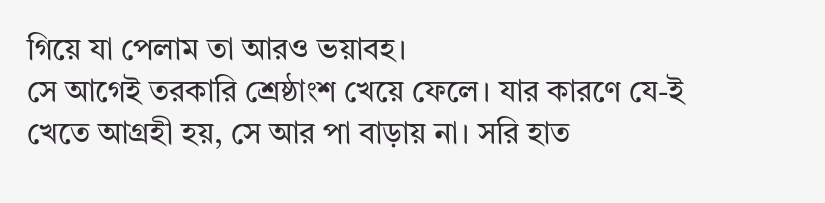গিয়ে যা পেলাম তা আরও ভয়াবহ।
সে আগেই তরকারি শ্রেষ্ঠাংশ খেয়ে ফেলে। যার কারণে যে-ই খেতে আগ্রহী হয়, সে আর পা বাড়ায় না। সরি হাত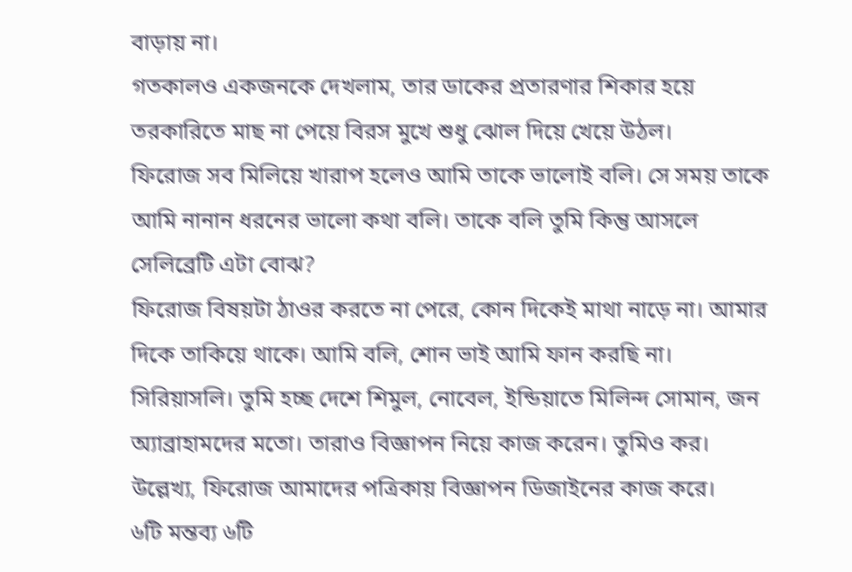বাড়ায় না।
গতকালও একজনকে দেখলাম, তার ডাকের প্রতারণার শিকার হয়ে তরকারিতে মাছ না পেয়ে বিরস মুখে শুধু ঝোল দিয়ে খেয়ে উঠল।
ফিরোজ সব মিলিয়ে খারাপ হলেও আমি তাকে ভালোই বলি। সে সময় তাকে আমি নানান ধরনের ভালো কথা বলি। তাকে বলি তুমি কিন্তু আসলে সেলিব্রেটি এটা বোঝ?
ফিরোজ বিষয়টা ঠাওর করতে না পেরে, কোন দিকেই মাথা নাড়ে না। আমার দিকে তাকিয়ে থাকে। আমি বলি, শোন ভাই আমি ফান করছি না। সিরিয়াসলি। তুমি হচ্ছ দেশে শিমুল, নোবেল, ইন্ডিয়াতে মিলিন্দ সোমান, জন অ্যাব্রাহামদের মতো। তারাও বিজ্ঞাপন নিয়ে কাজ করেন। তুমিও কর।
উল্লেখ্য, ফিরোজ আমাদের পত্রিকায় বিজ্ঞাপন ডিজাইনের কাজ করে।
৬টি মন্তব্য ৬টি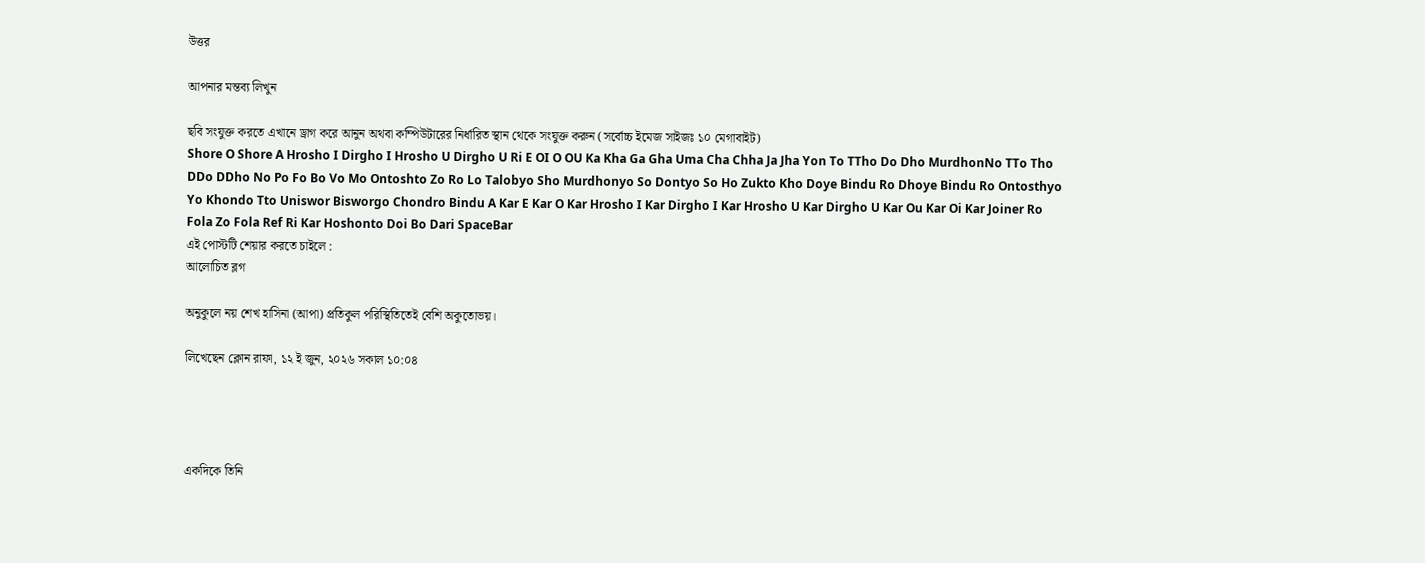উত্তর

আপনার মন্তব্য লিখুন

ছবি সংযুক্ত করতে এখানে ড্রাগ করে আনুন অথবা কম্পিউটারের নির্ধারিত স্থান থেকে সংযুক্ত করুন (সর্বোচ্চ ইমেজ সাইজঃ ১০ মেগাবাইট)
Shore O Shore A Hrosho I Dirgho I Hrosho U Dirgho U Ri E OI O OU Ka Kha Ga Gha Uma Cha Chha Ja Jha Yon To TTho Do Dho MurdhonNo TTo Tho DDo DDho No Po Fo Bo Vo Mo Ontoshto Zo Ro Lo Talobyo Sho Murdhonyo So Dontyo So Ho Zukto Kho Doye Bindu Ro Dhoye Bindu Ro Ontosthyo Yo Khondo Tto Uniswor Bisworgo Chondro Bindu A Kar E Kar O Kar Hrosho I Kar Dirgho I Kar Hrosho U Kar Dirgho U Kar Ou Kar Oi Kar Joiner Ro Fola Zo Fola Ref Ri Kar Hoshonto Doi Bo Dari SpaceBar
এই পোস্টটি শেয়ার করতে চাইলে :
আলোচিত ব্লগ

অনুকুলে নয় শেখ হাসিনা (আপা) প্রতিকুল পরিস্থিতিতেই বেশি অকুতোভয়।

লিখেছেন ক্লোন রাফা, ১২ ই জুন, ২০২৬ সকাল ১০:০৪




একদিকে তিনি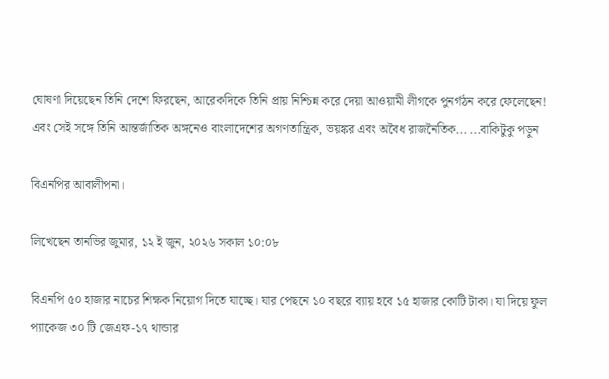ঘোষণা দিয়েছেন তিনি দেশে ফিরছেন, আরেকদিকে তিনি প্রায় নিশ্চিন্ন করে দেয়া আওয়ামী লীগকে পুনর্গঠন করে ফেলেছেন! এবং সেই সঙ্গে তিনি আন্তর্জাতিক অঙ্গনেও বাংলাদেশের অগণতান্ত্রিক, ভয়ঙ্কর এবং অবৈধ রাজনৈতিক... ...বাকিটুকু পড়ুন

বিএনপির আবালীপনা।

লিখেছেন তানভির জুমার, ১২ ই জুন, ২০২৬ সকাল ১০:০৮

বিএনপি ৫০ হাজার নাচের শিক্ষক নিয়োগ দিতে যাচ্ছে। যার পেছনে ১০ বছরে ব্যায় হবে ১৫ হাজার কোটি টাকা। যা দিয়ে ফুল প্যাকেজ ৩০ টি জেএফ-১৭ থান্ডার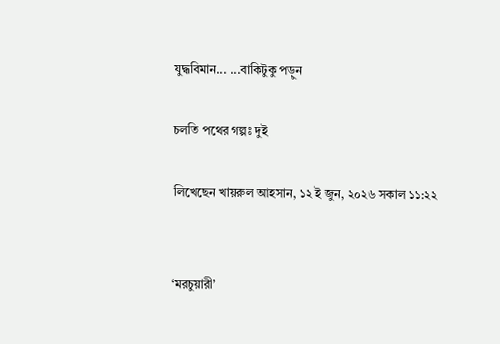যুদ্ধবিমান... ...বাকিটুকু পড়ুন

চলতি পথের গল্পঃ দুই

লিখেছেন খায়রুল আহসান, ১২ ই জুন, ২০২৬ সকাল ১১:২২


‘মরচুয়ারী’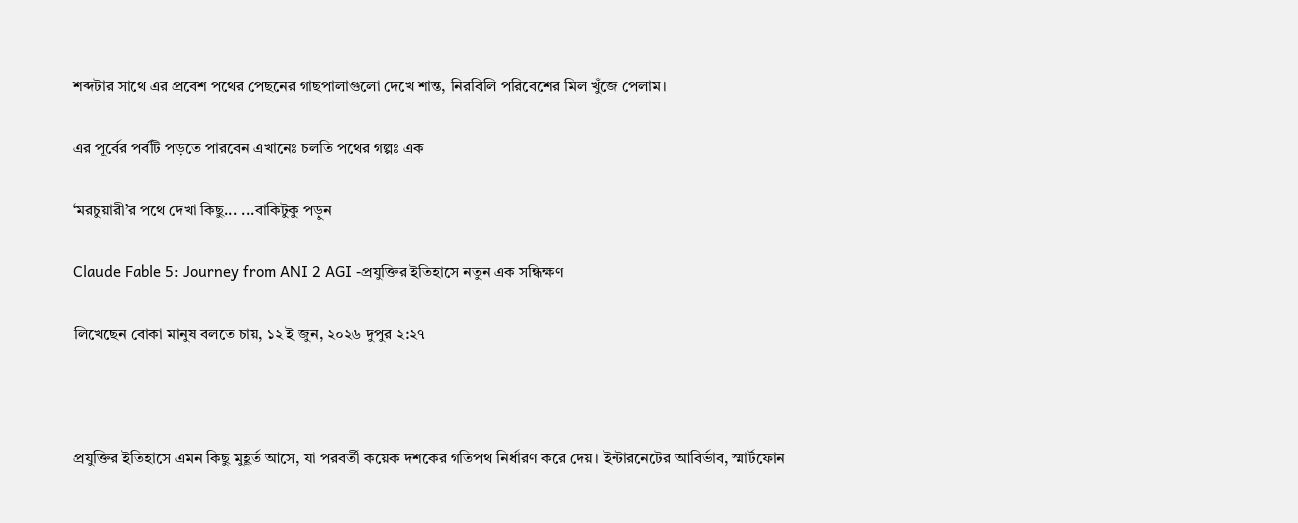শব্দটার সাথে এর প্রবেশ পথের পেছনের গাছপালাগুলো দেখে শান্ত, নিরবিলি পরিবেশের মিল খুঁজে পেলাম।

এর পূর্বের পর্বটি পড়তে পারবেন এখানেঃ চলতি পথের গল্পঃ এক

‘মরচুয়ারী’র পথে দেখা কিছু... ...বাকিটুকু পড়ুন

Claude Fable 5: Journey from ANI 2 AGI -প্রযুক্তির ইতিহাসে নতুন এক সন্ধিক্ষণ

লিখেছেন বোকা মানুষ বলতে চায়, ১২ ই জুন, ২০২৬ দুপুর ২:২৭



প্রযুক্তির ইতিহাসে এমন কিছু মুহূর্ত আসে, যা পরবর্তী কয়েক দশকের গতিপথ নির্ধারণ করে দেয়। ইন্টারনেটের আবির্ভাব, স্মার্টফোন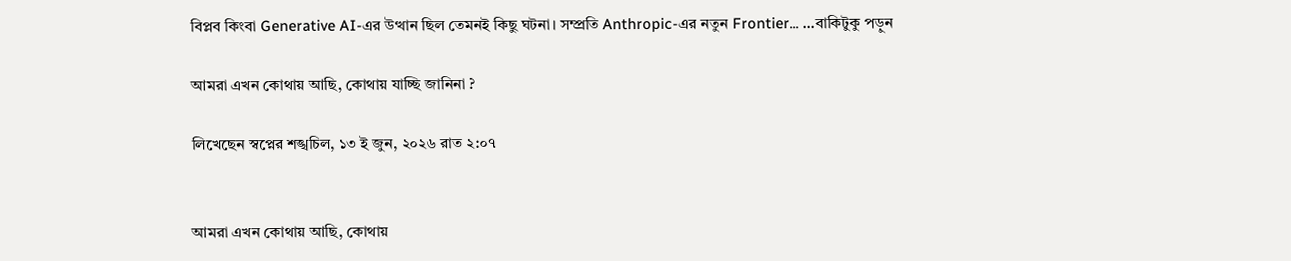বিপ্লব কিংবা Generative AI-এর উত্থান ছিল তেমনই কিছু ঘটনা। সম্প্রতি Anthropic-এর নতুন Frontier... ...বাকিটুকু পড়ুন

আমরা এখন কোথায় আছি, কোথায় যাচ্ছি জানিনা ?

লিখেছেন স্বপ্নের শঙ্খচিল, ১৩ ই জুন, ২০২৬ রাত ২:০৭


আমরা এখন কোথায় আছি, কোথায়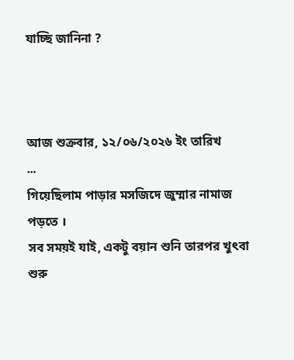যাচ্ছি জানিনা ?



আজ শুক্রবার, ১২/০৬/২০২৬ ইং তারিখ
...
গিয়েছিলাম পাড়ার মসজিদে জুম্মার নামাজ পড়তে ।
সব সময়ই যাই, একটু বয়ান শুনি তারপর খুৎবা শুরু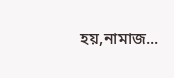হয়,নামাজ...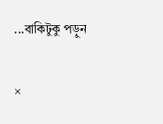...বাকিটুকু পড়ুন

×